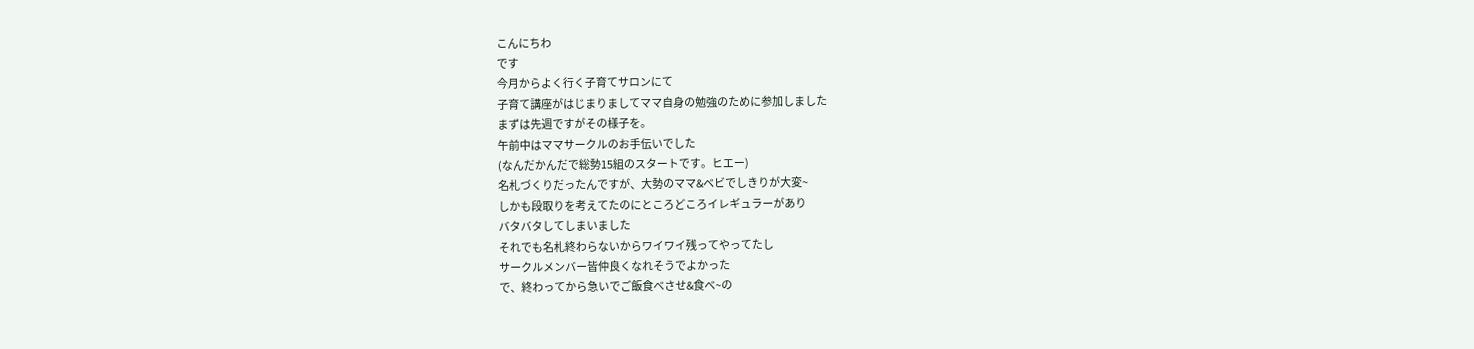こんにちわ
です
今月からよく行く子育てサロンにて
子育て講座がはじまりましてママ自身の勉強のために参加しました
まずは先週ですがその様子を。
午前中はママサークルのお手伝いでした
(なんだかんだで総勢15組のスタートです。ヒエー)
名札づくりだったんですが、大勢のママ&ベビでしきりが大変~
しかも段取りを考えてたのにところどころイレギュラーがあり
バタバタしてしまいました
それでも名札終わらないからワイワイ残ってやってたし
サークルメンバー皆仲良くなれそうでよかった
で、終わってから急いでご飯食べさせ&食べ~の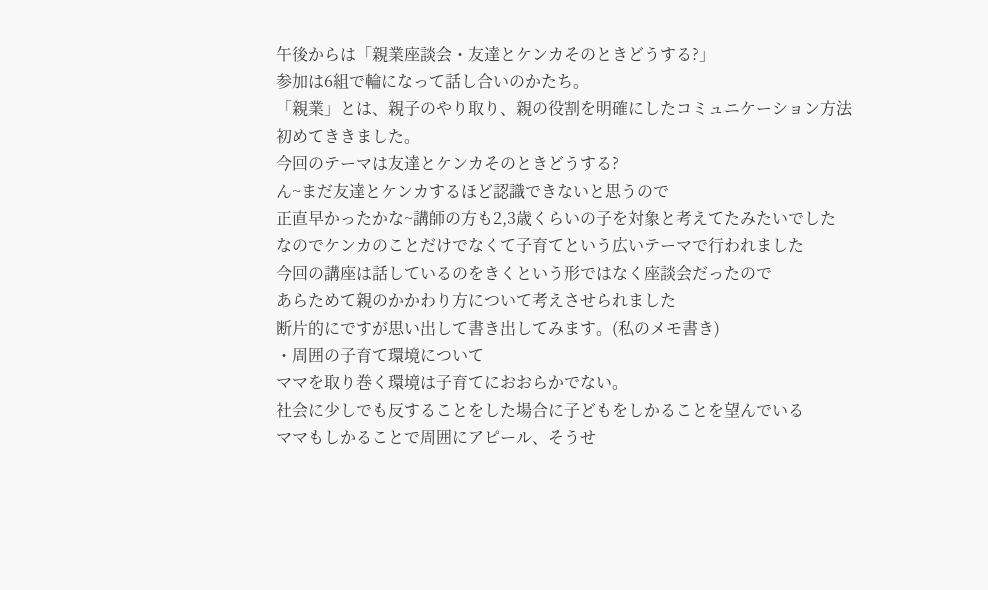午後からは「親業座談会・友達とケンカそのときどうする?」
参加は6組で輪になって話し合いのかたち。
「親業」とは、親子のやり取り、親の役割を明確にしたコミュニケーション方法
初めてききました。
今回のテーマは友達とケンカそのときどうする?
ん~まだ友達とケンカするほど認識できないと思うので
正直早かったかな~講師の方も2,3歳くらいの子を対象と考えてたみたいでした
なのでケンカのことだけでなくて子育てという広いテーマで行われました
今回の講座は話しているのをきくという形ではなく座談会だったので
あらためて親のかかわり方について考えさせられました
断片的にですが思い出して書き出してみます。(私のメモ書き)
・周囲の子育て環境について
ママを取り巻く環境は子育てにおおらかでない。
社会に少しでも反することをした場合に子どもをしかることを望んでいる
ママもしかることで周囲にアピール、そうせ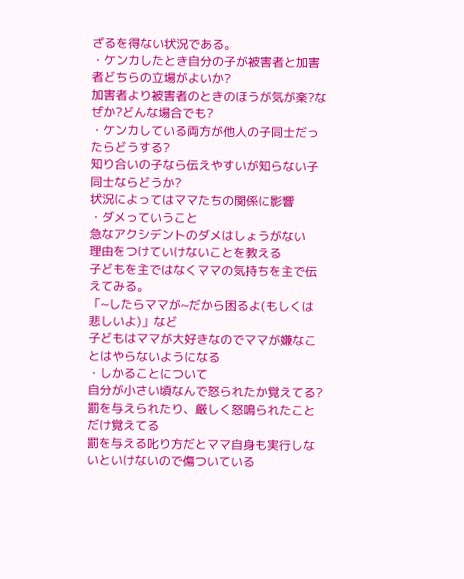ざるを得ない状況である。
・ケンカしたとき自分の子が被害者と加害者どちらの立場がよいか?
加害者より被害者のときのほうが気が楽?なぜか?どんな場合でも?
・ケンカしている両方が他人の子同士だったらどうする?
知り合いの子なら伝えやすいが知らない子同士ならどうか?
状況によってはママたちの関係に影響
・ダメっていうこと
急なアクシデントのダメはしょうがない
理由をつけていけないことを教える
子どもを主ではなくママの気持ちを主で伝えてみる。
「~したらママが~だから困るよ(もしくは悲しいよ)」など
子どもはママが大好きなのでママが嫌なことはやらないようになる
・しかることについて
自分が小さい頃なんで怒られたか覚えてる?
罰を与えられたり、厳しく怒鳴られたことだけ覚えてる
罰を与える叱り方だとママ自身も実行しないといけないので傷ついている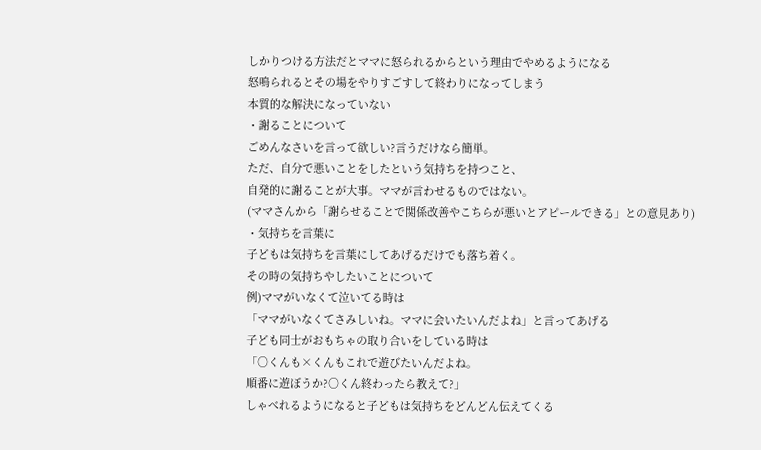しかりつける方法だとママに怒られるからという理由でやめるようになる
怒鳴られるとその場をやりすごすして終わりになってしまう
本質的な解決になっていない
・謝ることについて
ごめんなさいを言って欲しい?言うだけなら簡単。
ただ、自分で悪いことをしたという気持ちを持つこと、
自発的に謝ることが大事。ママが言わせるものではない。
(ママさんから「謝らせることで関係改善やこちらが悪いとアピールできる」との意見あり)
・気持ちを言葉に
子どもは気持ちを言葉にしてあげるだけでも落ち着く。
その時の気持ちやしたいことについて
例)ママがいなくて泣いてる時は
「ママがいなくてさみしいね。ママに会いたいんだよね」と言ってあげる
子ども同士がおもちゃの取り合いをしている時は
「○くんも×くんもこれで遊びたいんだよね。
順番に遊ぼうか?○くん終わったら教えて?」
しゃべれるようになると子どもは気持ちをどんどん伝えてくる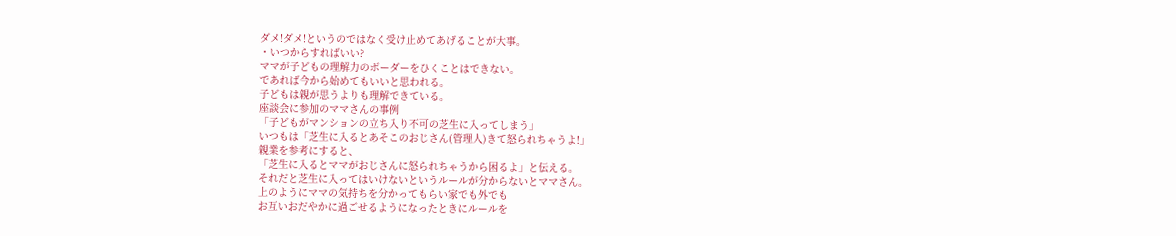ダメ!ダメ!というのではなく受け止めてあげることが大事。
・いつからすればいい?
ママが子どもの理解力のボーダーをひくことはできない。
であれば今から始めてもいいと思われる。
子どもは親が思うよりも理解できている。
座談会に参加のママさんの事例
「子どもがマンションの立ち入り不可の芝生に入ってしまう」
いつもは「芝生に入るとあそこのおじさん(管理人)きて怒られちゃうよ!」
親業を参考にすると、
「芝生に入るとママがおじさんに怒られちゃうから困るよ」と伝える。
それだと芝生に入ってはいけないというルールが分からないとママさん。
上のようにママの気持ちを分かってもらい家でも外でも
お互いおだやかに過ごせるようになったときにルールを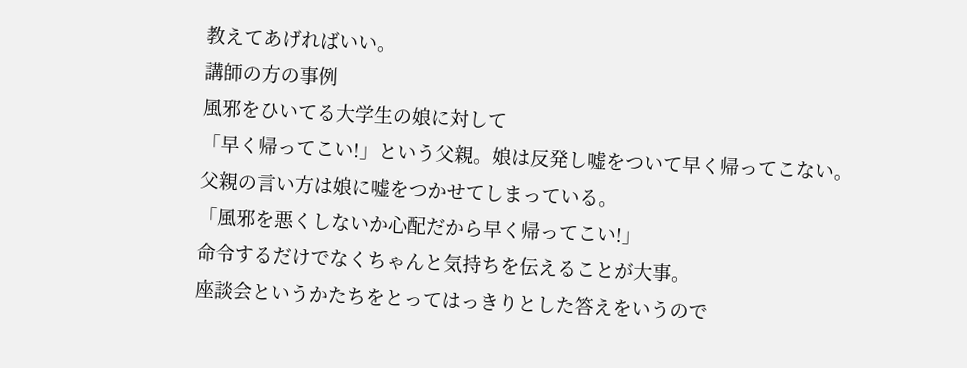教えてあげればいい。
講師の方の事例
風邪をひいてる大学生の娘に対して
「早く帰ってこい!」という父親。娘は反発し嘘をついて早く帰ってこない。
父親の言い方は娘に嘘をつかせてしまっている。
「風邪を悪くしないか心配だから早く帰ってこい!」
命令するだけでなくちゃんと気持ちを伝えることが大事。
座談会というかたちをとってはっきりとした答えをいうので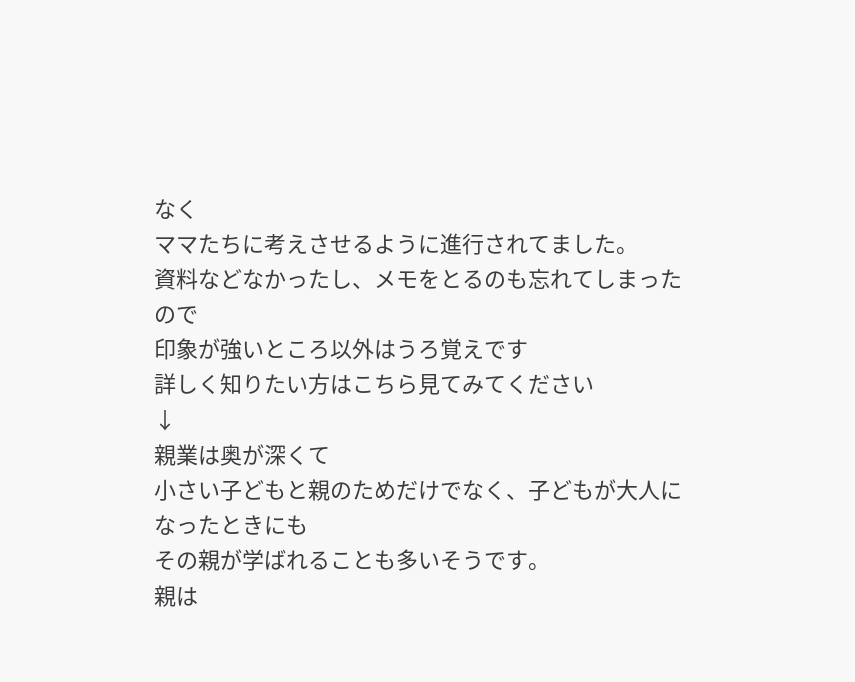なく
ママたちに考えさせるように進行されてました。
資料などなかったし、メモをとるのも忘れてしまったので
印象が強いところ以外はうろ覚えです
詳しく知りたい方はこちら見てみてください
↓
親業は奥が深くて
小さい子どもと親のためだけでなく、子どもが大人になったときにも
その親が学ばれることも多いそうです。
親は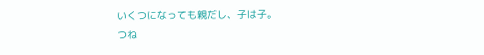いくつになっても親だし、子は子。
つね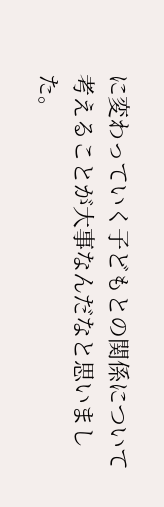に変わっていく子どもとの関係について考えることが大事なんだなと思いました。